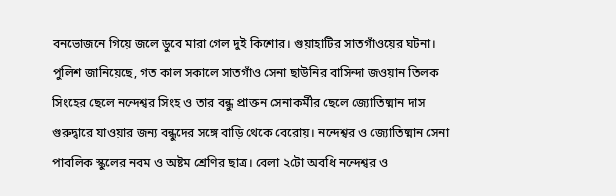বনভোজনে গিয়ে জলে ডুবে মারা গেল দুই কিশোর। গুয়াহাটির সাতগাঁওয়ের ঘটনা। পুলিশ জানিয়েছে, গত কাল সকালে সাতগাঁও সেনা ছাউনির বাসিন্দা জওয়ান তিলক সিংহের ছেলে নন্দেশ্বর সিংহ ও তার বন্ধু প্রাক্তন সেনাকর্মীর ছেলে জ্যোতিষ্মান দাস গুরুদ্বারে যাওয়ার জন্য বন্ধুদের সঙ্গে বাড়ি থেকে বেরোয়। নন্দেশ্বর ও জ্যোতিষ্মান সেনা পাবলিক স্কুলের নবম ও অষ্টম শ্রেণির ছাত্র। বেলা ২টো অবধি নন্দেশ্বর ও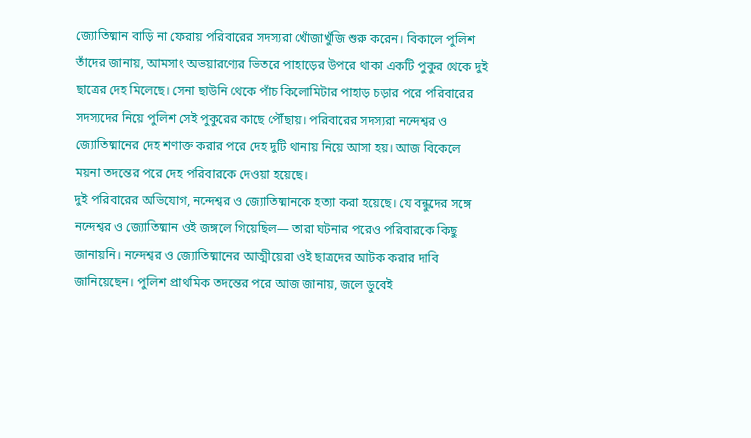জ্যোতিষ্মান বাড়ি না ফেরায় পরিবারের সদস্যরা খোঁজাখুঁজি শুরু করেন। বিকালে পুলিশ তাঁদের জানায়, আমসাং অভয়ারণ্যের ভিতরে পাহাড়ের উপরে থাকা একটি পুকুর থেকে দুই ছাত্রের দেহ মিলেছে। সেনা ছাউনি থেকে পাঁচ কিলোমিটার পাহাড় চড়ার পরে পরিবারের সদস্যদের নিয়ে পুলিশ সেই পুকুরের কাছে পৌঁছায়। পরিবারের সদস্যরা নন্দেশ্বর ও জ্যোতিষ্মানের দেহ শণাক্ত করার পরে দেহ দুটি থানায় নিয়ে আসা হয়। আজ বিকেলে ময়না তদন্তের পরে দেহ পরিবারকে দেওয়া হয়েছে।
দুই পরিবারের অভিযোগ, নন্দেশ্বর ও জ্যোতিষ্মানকে হত্যা করা হয়েছে। যে বন্ধুদের সঙ্গে নন্দেশ্বর ও জ্যোতিষ্মান ওই জঙ্গলে গিয়েছিল— তারা ঘটনার পরেও পরিবারকে কিছু জানায়নি। নন্দেশ্বর ও জ্যোতিষ্মানের আত্মীয়েরা ওই ছাত্রদের আটক করার দাবি জানিয়েছেন। পুলিশ প্রাথমিক তদন্তের পরে আজ জানায়, জলে ডুবেই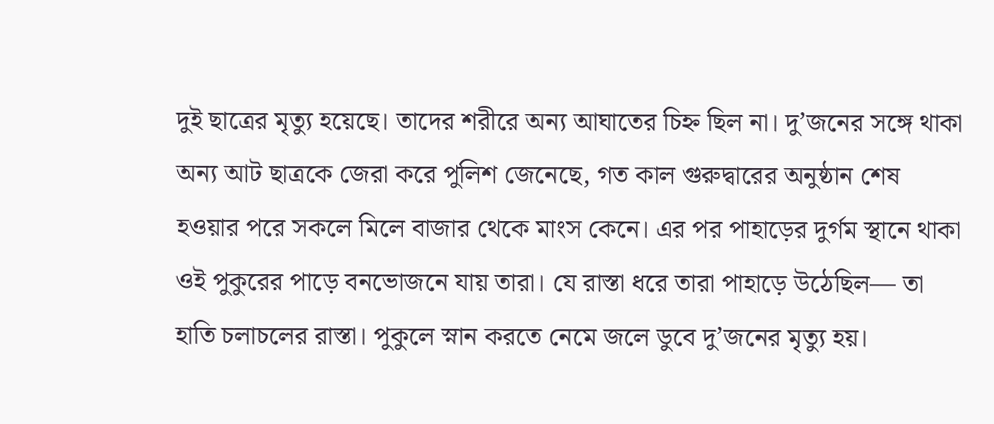দুই ছাত্রের মৃত্যু হয়েছে। তাদের শরীরে অন্য আঘাতের চিহ্ন ছিল না। দু’জনের সঙ্গে থাকা অন্য আট ছাত্রকে জেরা করে পুলিশ জেনেছে, গত কাল গুরুদ্বারের অনুষ্ঠান শেষ হওয়ার পরে সকলে মিলে বাজার থেকে মাংস কেনে। এর পর পাহাড়ের দুর্গম স্থানে থাকা ওই পুকুরের পাড়ে বনভোজনে যায় তারা। যে রাস্তা ধরে তারা পাহাড়ে উঠেছিল— তা হাতি চলাচলের রাস্তা। পুকুলে স্নান করতে নেমে জলে ডুবে দু’জনের মৃত্যু হয়।